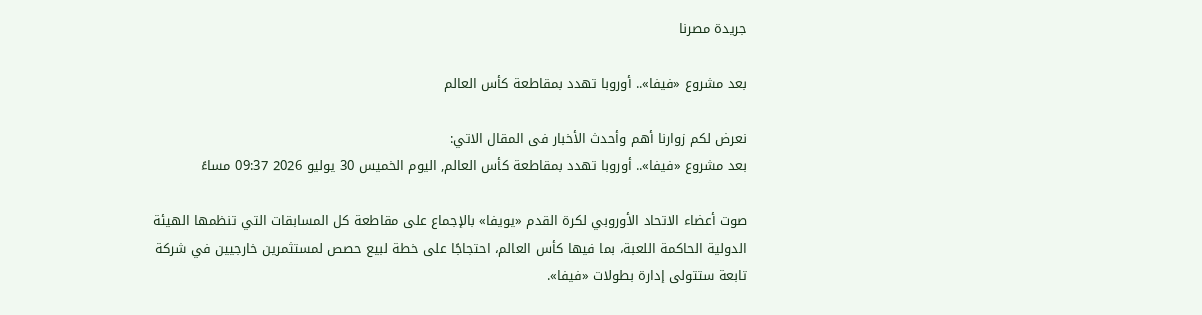جريدة مصرنا

بعد مشروع «فيفا».. أوروبا تهدد بمقاطعة كأس العالم

نعرض لكم زوارنا أهم وأحدث الأخبار فى المقال الاتي:
بعد مشروع «فيفا».. أوروبا تهدد بمقاطعة كأس العالم, اليوم الخميس 30 يوليو 2026 09:37 مساءً

صوت أعضاء الاتحاد الأوروبي لكرة القدم «يويفا» بالإجماع على مقاطعة كل المسابقات التي تنظمها الهيئة الدولية الحاكمة اللعبة، بما فيها كأس العالم، احتجاجًا على خطة لبيع حصص لمستثمرين خارجيين في شركة تابعة ستتولى إدارة بطولات «فيفا».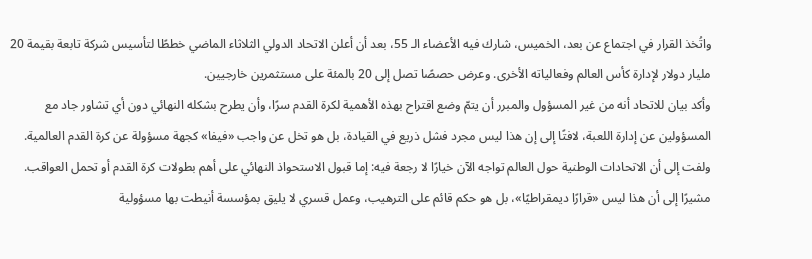واتُخذ القرار في اجتماع عن بعد، الخميس، شارك فيه الأعضاء الـ 55، بعد أن أعلن الاتحاد الدولي الثلاثاء الماضي خططًا لتأسيس شركة تابعة بقيمة 20 مليار دولار لإدارة كأس العالم وفعالياته الأخرى. وعرض حصصًا تصل إلى 20 بالمئة على مستثمرين خارجيين.
وأكد بيان للاتحاد أنه من غير المسؤول والمبرر أن يتمّ وضع اقتراح بهذه الأهمية لكرة القدم سرًا، وأن يطرح بشكله النهائي دون أي تشاور جاد مع المسؤولين عن إدارة اللعبة، لافتًا إلى إن هذا ليس مجرد فشل ذريع في القيادة، بل هو تخل عن واجب «فيفا» كجهة مسؤولة عن كرة القدم العالمية.
ولفت إلى أن الاتحادات الوطنية حول العالم تواجه الآن خيارًا لا رجعة فيه: إما قبول الاستحواذ النهائي على أهم بطولات كرة القدم أو تحمل العواقب. مشيرًا إلى أن هذا ليس «قرارًا ديمقراطيًا»، بل هو حكم قائم على الترهيب، وعمل قسري لا يليق بمؤسسة أنيطت بها مسؤولية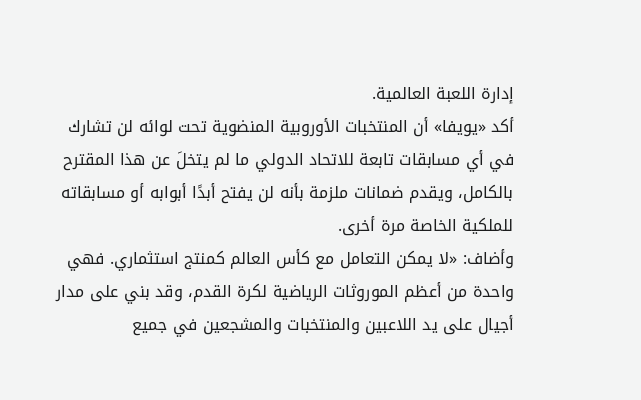إدارة اللعبة العالمية.
أكد «يويفا» أن المنتخبات الأوروبية المنضوية تحت لوائه لن تشارك في أي مسابقات تابعة للاتحاد الدولي ما لم يتخلَ عن هذا المقترح بالكامل، ويقدم ضمانات ملزمة بأنه لن يفتح أبدًا أبوابه أو مسابقاته للملكية الخاصة مرة أخرى.
وأضاف: «لا يمكن التعامل مع كأس العالم كمنتج استثماري. فهي واحدة من أعظم الموروثات الرياضية لكرة القدم، وقد بني على مدار أجيال على يد اللاعبين والمنتخبات والمشجعين في جميع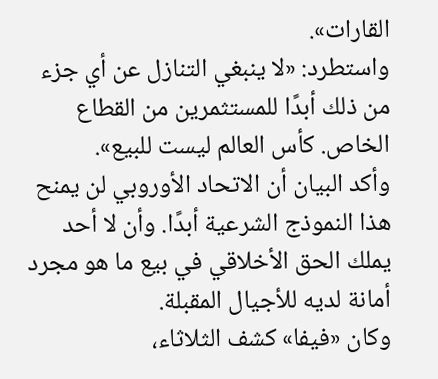القارات».
واستطرد: «لا ينبغي التنازل عن أي جزء من ذلك أبدًا للمستثمرين من القطاع الخاص. كأس العالم ليست للبيع».
وأكد البيان أن الاتحاد الأوروبي لن يمنح هذا النموذج الشرعية أبدًا. وأن لا أحد يملك الحق الأخلاقي في بيع ما هو مجرد أمانة لديه للأجيال المقبلة.
وكان «فيفا» كشف الثلاثاء،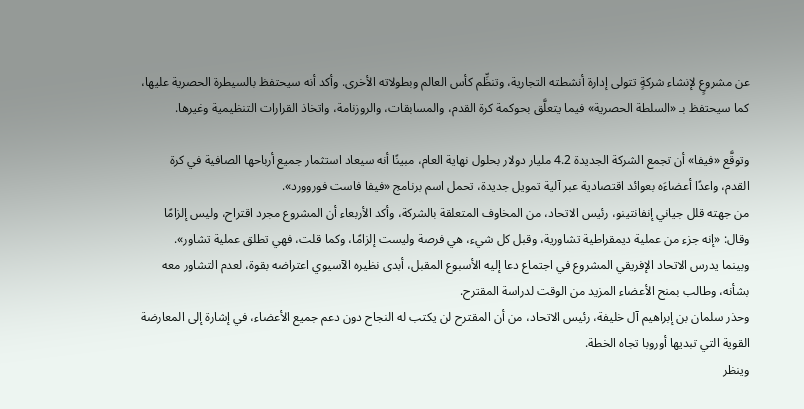عن مشروعٍ لإنشاء شركةٍ تتولى إدارة أنشطته التجارية، وتنظِّم كأس العالم وبطولاته الأخرى. وأكد أنه سيحتفظ بالسيطرة الحصرية عليها، كما سيحتفظ بـ «السلطة الحصرية» فيما يتعلَّق بحوكمة كرة القدم، والمسابقات، والروزنامة، واتخاذ القرارات التنظيمية وغيرها.

وتوقَّع «فيفا» أن تجمع الشركة الجديدة 4.2 مليار دولار بحلول نهاية العام، مبينًا أنه سيعاد استثمار جميع أرباحها الصافية في كرة القدم، واعدًا أعضاءَه بعوائد اقتصادية عبر آلية تمويل جديدة، تحمل اسم برنامج «فيفا فاست فوروورد».
من جهته قلل جياني إنفانتينو، رئيس الاتحاد، من المخاوف المتعلقة بالشركة، وأكد الأربعاء أن المشروع مجرد اقتراح، وليس إلزامًا وقال: «إنه جزء من عملية ديمقراطية تشاورية، وقبل كل شيء، هي فرصة وليست إلزامًا، وكما قلت، فهي تطلق عملية تشاور».
وبينما يدرس الاتحاد الإفريقي المشروع في اجتماع دعا إليه الأسبوع المقبل، أبدى نظيره الآسيوي اعتراضه بقوة، لعدم التشاور معه بشأنه، وطالب بمنح الأعضاء المزيد من الوقت لدراسة المقترح.
وحذر سلمان بن إبراهيم آل خليفة، رئيس الاتحاد، من أن المقترح لن يكتب له النجاح دون دعم جميع الأعضاء، في إشارة إلى المعارضة القوية التي تبديها أوروبا تجاه الخطة.
وينظر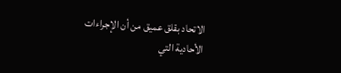الاتحاد بقلق عميق من أن الإجراءات الأحادية التي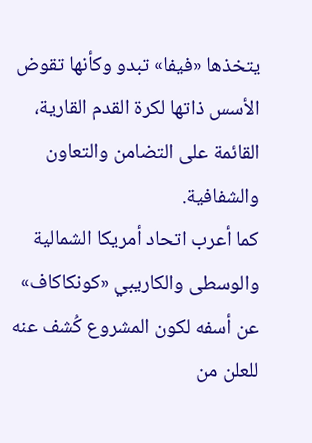يتخذها «فيفا» تبدو وكأنها تقوض الأسس ذاتها لكرة القدم القارية، القائمة على التضامن والتعاون والشفافية.
كما أعرب اتحاد أمريكا الشمالية والوسطى والكاريبي «كونكاكاف» عن أسفه لكون المشروع كُشف عنه للعلن من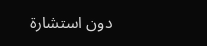دون استشارة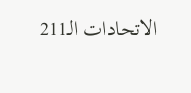الاتحادات الـ211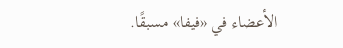الأعضاء في «فيفا» مسبقًا.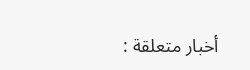أخبار متعلقة :